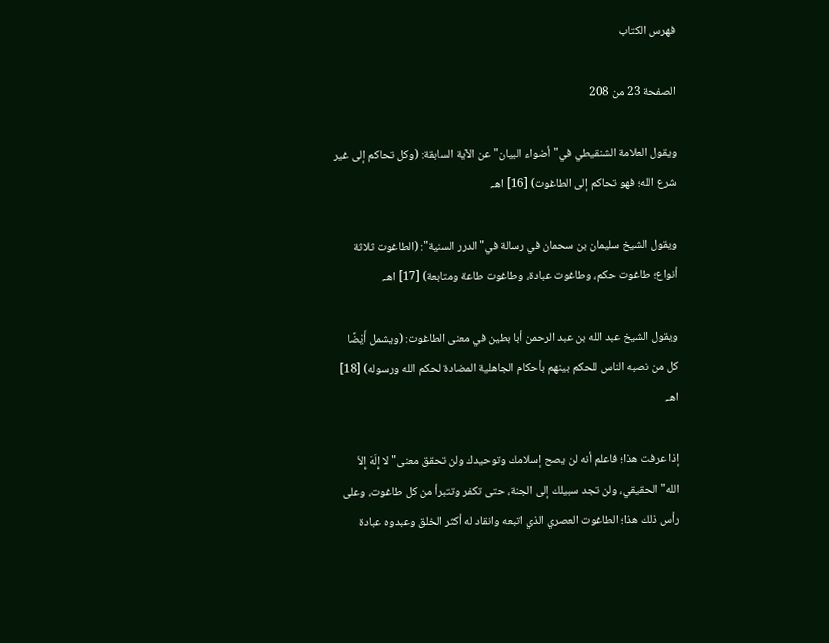فهرس الكتاب

الصفحة 23 من 208

ويقول العلامة الشنقيطي في"أضواء البيان"عن الآية السابقة: (وكل تحاكم إلى غير شرع الله؛ فهو تحاكم إلى الطاغوت) [16] اهـ.

ويقول الشيخ سليمان بن سحمان في رسالة في"الدرر السنية": (الطاغوت ثلاثة أنواع؛ طاغوت حكم، وطاغوت عبادة، وطاغوت طاعة ومتابعة) [17] اهـ.

ويقول الشيخ عبد الله بن عبد الرحمن أبا بطين في معنى الطاغوت: (ويشمل أَيْضًا كل من نصبه الناس للحكم بينهم بأحكام الجاهلية المضادة لحكم الله ورسوله) [18] اهـ.

إذا عرفت هذا؛ فاعلم أنه لن يصح إسلامك وتوحيدك ولن تحقق معنى"لا إِلَهَ إِلاّ الله"الحقيقي، ولن تجد سبيلك إلى الجنة، حتى تكفر وتتبرأ من كل طاغوت، وعلى رأس ذلك هذا؛ الطاغوت العصري الذي اتبعه وانقاد له أكثر الخلق وعبدوه عبادة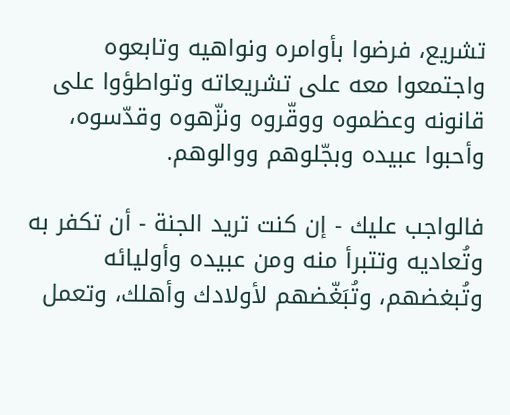تشريع، فرضوا بأوامره ونواهيه وتابعوه واجتمعوا معه على تشريعاته وتواطؤوا على قانونه وعظموه ووقّروه ونزّهوه وقدّسوه، وأحبوا عبيده وبجّلوهم ووالوهم.

فالواجب عليك - إن كنت تريد الجنة - أن تكفر به وتُعاديه وتتبرأ منه ومن عبيده وأوليائه وتُبغضهم، وتُبَغّضهم لأولادك وأهلك، وتعمل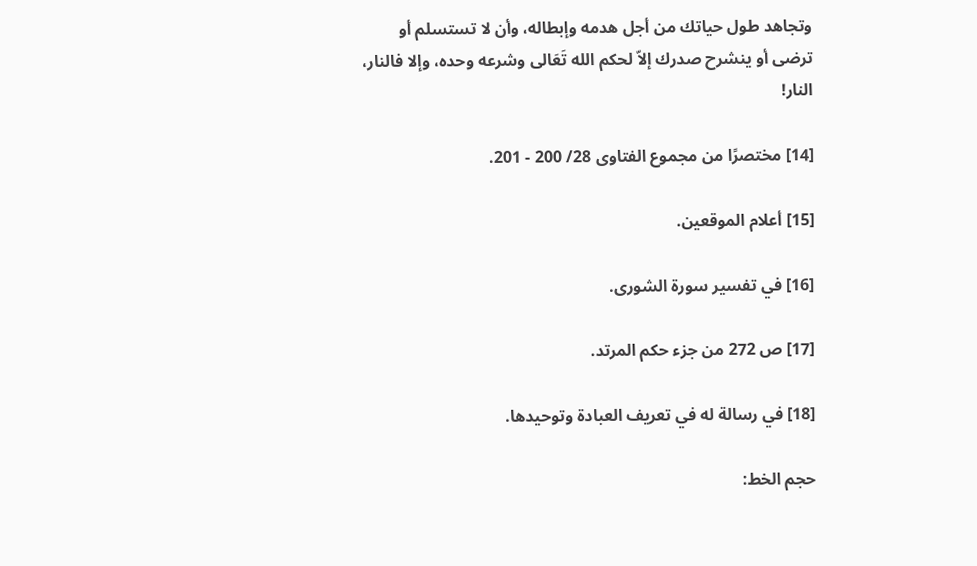وتجاهد طول حياتك من أجل هدمه وإبطاله، وأن لا تستسلم أو ترضى أو ينشرح صدرك إلاّ لحكم الله تَعَالى وشرعه وحده، وإلا فالنار، النار!

[14] مختصرًا من مجموع الفتاوى 28/ 200 - 201.

[15] أعلام الموقعين.

[16] في تفسير سورة الشورى.

[17] ص 272 من جزء حكم المرتد.

[18] في رسالة له في تعريف العبادة وتوحيدها.

حجم الخط: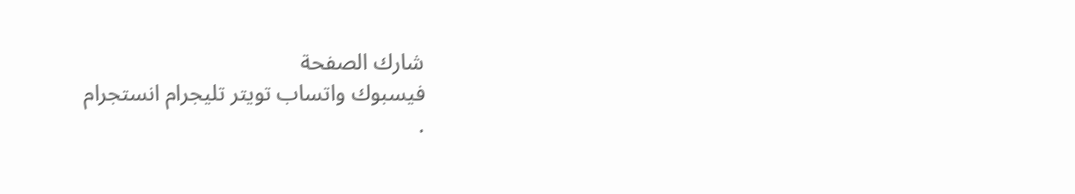شارك الصفحة
فيسبوك واتساب تويتر تليجرام انستجرام
.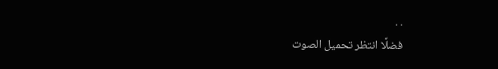. .
فضلًا انتظر تحميل الصوت